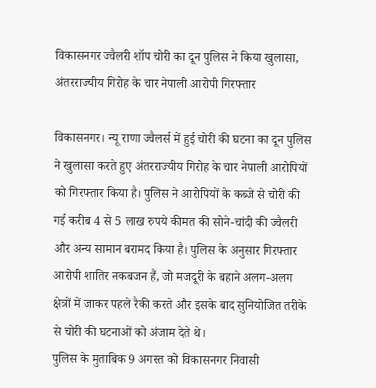विकासनगर ज्वैलरी शॉप चोरी का दून पुलिस ने किया खुलासा, अंतरराज्यीय गिरोह के चार नेपाली आरोपी गिरफ्तार

विकासनगर। न्यू राणा ज्वैलर्स में हुई चोरी की घटना का दून पुलिस ने खुलासा करते हुए अंतरराज्यीय गिरोह के चार नेपाली आरोपियों को गिरफ्तार किया है। पुलिस ने आरोपियों के कब्जे से चोरी की गई करीब 4 से 5 लाख रुपये कीमत की सोने-चांदी की ज्वैलरी और अन्य सामान बरामद किया है। पुलिस के अनुसार गिरफ्तार आरोपी शातिर नकबजन हैं, जो मजदूरी के बहाने अलग-अलग क्षेत्रों में जाकर पहले रैकी करते और इसके बाद सुनियोजित तरीके से चोरी की घटनाओं को अंजाम देते थे।
पुलिस के मुताबिक 9 अगस्त को विकासनगर निवासी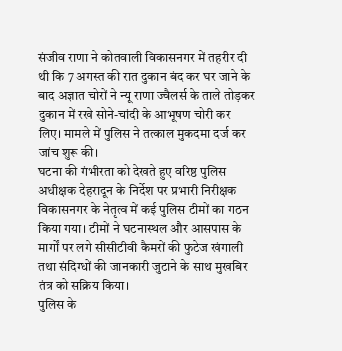संजीव राणा ने कोतवाली विकासनगर में तहरीर दी थी कि 7 अगस्त की रात दुकान बंद कर घर जाने के बाद अज्ञात चोरों ने न्यू राणा ज्वैलर्स के ताले तोड़कर दुकान में रखे सोने-चांदी के आभूषण चोरी कर लिए। मामले में पुलिस ने तत्काल मुकदमा दर्ज कर जांच शुरू की।
घटना की गंभीरता को देखते हुए वरिष्ठ पुलिस अधीक्षक देहरादून के निर्देश पर प्रभारी निरीक्षक विकासनगर के नेतृत्व में कई पुलिस टीमों का गठन किया गया। टीमों ने घटनास्थल और आसपास के मार्गों पर लगे सीसीटीवी कैमरों की फुटेज खंगाली तथा संदिग्धों की जानकारी जुटाने के साथ मुखबिर तंत्र को सक्रिय किया।
पुलिस के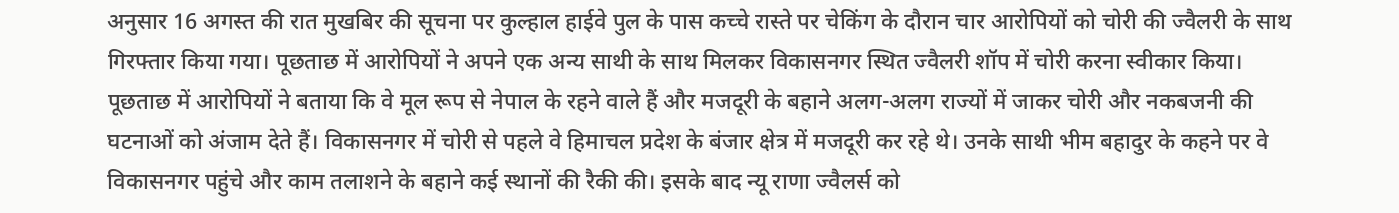अनुसार 16 अगस्त की रात मुखबिर की सूचना पर कुल्हाल हाईवे पुल के पास कच्चे रास्ते पर चेकिंग के दौरान चार आरोपियों को चोरी की ज्वैलरी के साथ गिरफ्तार किया गया। पूछताछ में आरोपियों ने अपने एक अन्य साथी के साथ मिलकर विकासनगर स्थित ज्वैलरी शॉप में चोरी करना स्वीकार किया।
पूछताछ में आरोपियों ने बताया कि वे मूल रूप से नेपाल के रहने वाले हैं और मजदूरी के बहाने अलग-अलग राज्यों में जाकर चोरी और नकबजनी की घटनाओं को अंजाम देते हैं। विकासनगर में चोरी से पहले वे हिमाचल प्रदेश के बंजार क्षेत्र में मजदूरी कर रहे थे। उनके साथी भीम बहादुर के कहने पर वे विकासनगर पहुंचे और काम तलाशने के बहाने कई स्थानों की रैकी की। इसके बाद न्यू राणा ज्वैलर्स को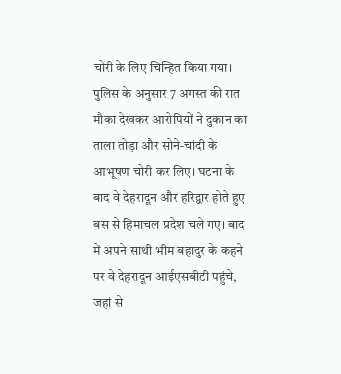चोरी के लिए चिन्हित किया गया।
पुलिस के अनुसार 7 अगस्त की रात मौका देखकर आरोपियों ने दुकान का ताला तोड़ा और सोने-चांदी के आभूषण चोरी कर लिए। घटना के बाद वे देहरादून और हरिद्वार होते हुए बस से हिमाचल प्रदेश चले गए। बाद में अपने साथी भीम बहादुर के कहने पर वे देहरादून आईएसबीटी पहुंचे, जहां से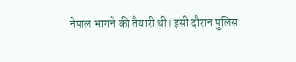नेपाल भागने की तैयारी थी। इसी दौरान पुलिस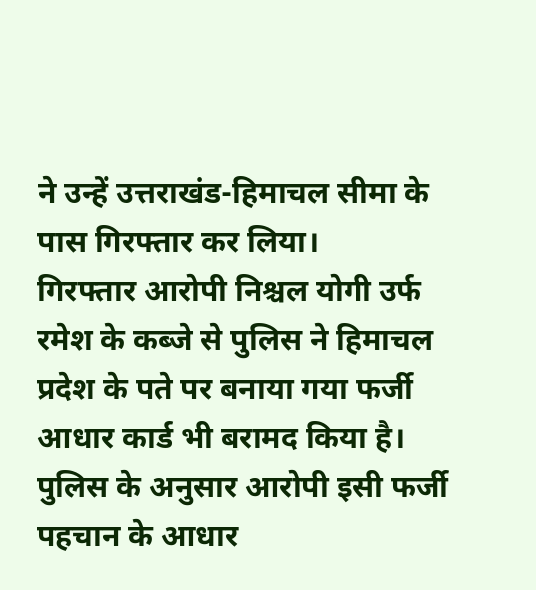ने उन्हें उत्तराखंड-हिमाचल सीमा के पास गिरफ्तार कर लिया।
गिरफ्तार आरोपी निश्चल योगी उर्फ रमेश के कब्जे से पुलिस ने हिमाचल प्रदेश के पते पर बनाया गया फर्जी आधार कार्ड भी बरामद किया है। पुलिस के अनुसार आरोपी इसी फर्जी पहचान के आधार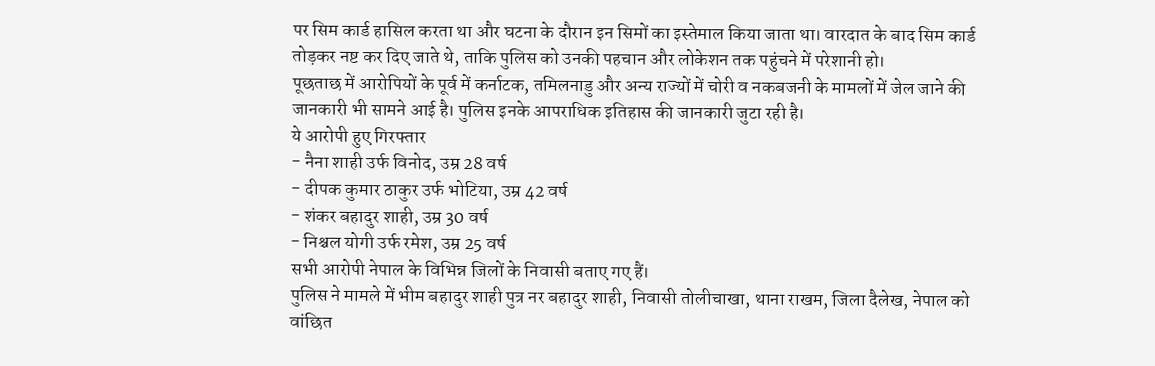पर सिम कार्ड हासिल करता था और घटना के दौरान इन सिमों का इस्तेमाल किया जाता था। वारदात के बाद सिम कार्ड तोड़कर नष्ट कर दिए जाते थे, ताकि पुलिस को उनकी पहचान और लोकेशन तक पहुंचने में परेशानी हो।
पूछताछ में आरोपियों के पूर्व में कर्नाटक, तमिलनाडु और अन्य राज्यों में चोरी व नकबजनी के मामलों में जेल जाने की जानकारी भी सामने आई है। पुलिस इनके आपराधिक इतिहास की जानकारी जुटा रही है।
ये आरोपी हुए गिरफ्तार
- नैना शाही उर्फ विनोद, उम्र 28 वर्ष
- दीपक कुमार ठाकुर उर्फ भोटिया, उम्र 42 वर्ष
- शंकर बहादुर शाही, उम्र 30 वर्ष
- निश्चल योगी उर्फ रमेश, उम्र 25 वर्ष
सभी आरोपी नेपाल के विभिन्न जिलों के निवासी बताए गए हैं।
पुलिस ने मामले में भीम बहादुर शाही पुत्र नर बहादुर शाही, निवासी तोलीचाखा, थाना राखम, जिला दैलेख, नेपाल को वांछित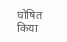घोषित किया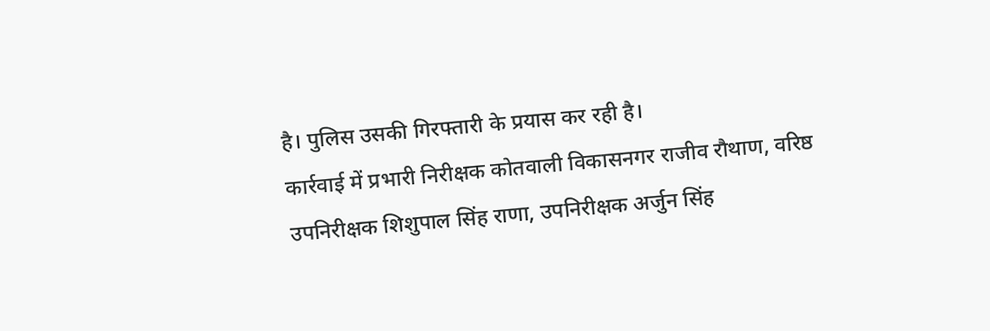है। पुलिस उसकी गिरफ्तारी के प्रयास कर रही है।
कार्रवाई में प्रभारी निरीक्षक कोतवाली विकासनगर राजीव रौथाण, वरिष्ठ उपनिरीक्षक शिशुपाल सिंह राणा, उपनिरीक्षक अर्जुन सिंह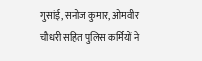गुसांई, सनोज कुमार, ओमवीर चौधरी सहित पुलिस कर्मियों ने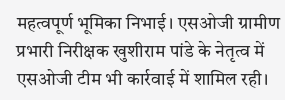महत्वपूर्ण भूमिका निभाई। एसओजी ग्रामीण प्रभारी निरीक्षक खुशीराम पांडे के नेतृत्व में एसओजी टीम भी कार्रवाई में शामिल रही।